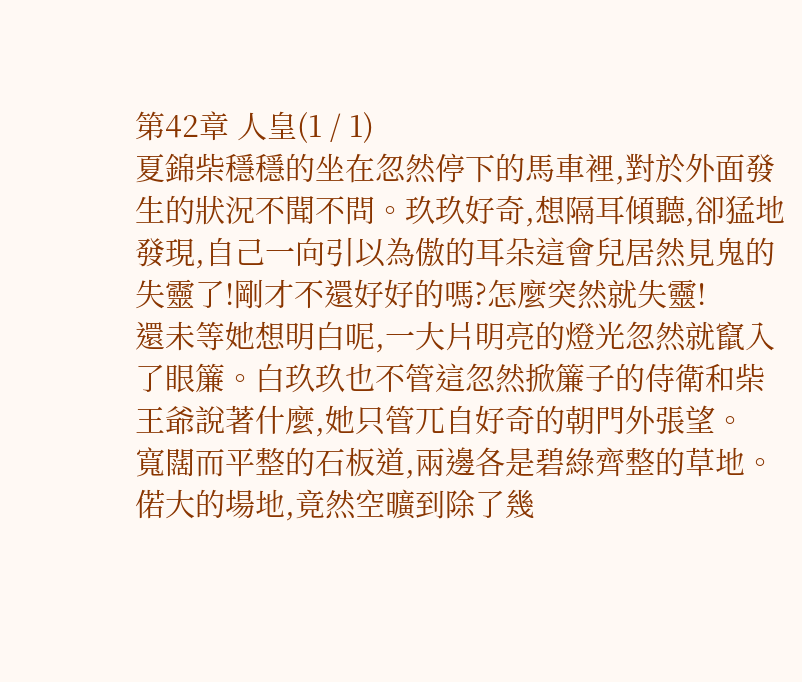第42章 人皇(1 / 1)
夏錦柴穩穩的坐在忽然停下的馬車裡,對於外面發生的狀況不聞不問。玖玖好奇,想隔耳傾聽,卻猛地發現,自己一向引以為傲的耳朵這會兒居然見鬼的失靈了!剛才不還好好的嗎?怎麼突然就失靈!
還未等她想明白呢,一大片明亮的燈光忽然就竄入了眼簾。白玖玖也不管這忽然掀簾子的侍衛和柴王爺說著什麼,她只管兀自好奇的朝門外張望。
寬闊而平整的石板道,兩邊各是碧綠齊整的草地。偌大的場地,竟然空曠到除了幾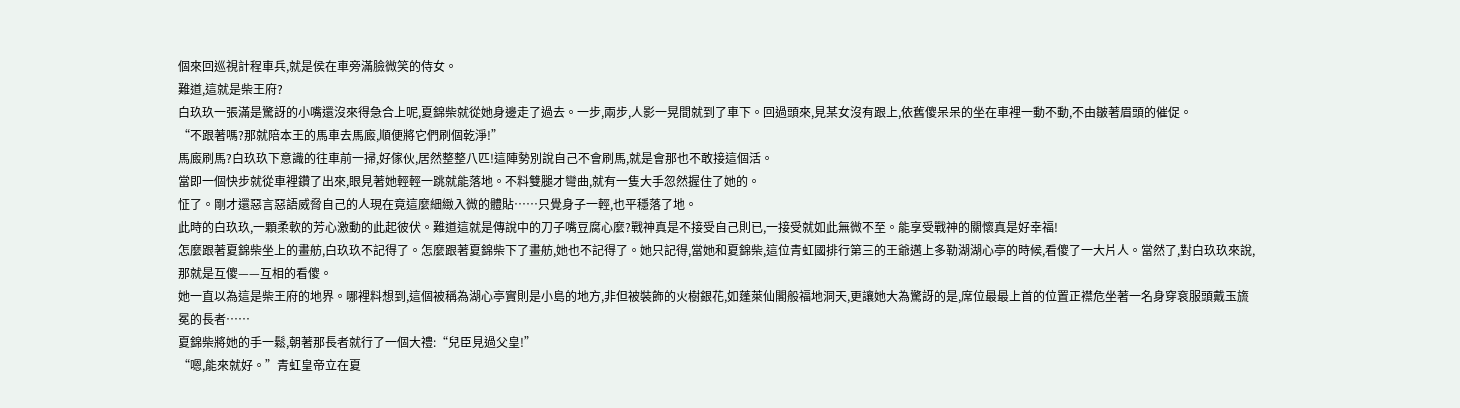個來回巡視計程車兵,就是侯在車旁滿臉微笑的侍女。
難道,這就是柴王府?
白玖玖一張滿是驚訝的小嘴還沒來得急合上呢,夏錦柴就從她身邊走了過去。一步,兩步,人影一晃間就到了車下。回過頭來,見某女沒有跟上,依舊傻呆呆的坐在車裡一動不動,不由皺著眉頭的催促。
“不跟著嗎?那就陪本王的馬車去馬廄,順便將它們刷個乾淨!”
馬廄刷馬?白玖玖下意識的往車前一掃,好傢伙,居然整整八匹!這陣勢別說自己不會刷馬,就是會那也不敢接這個活。
當即一個快步就從車裡鑽了出來,眼見著她輕輕一跳就能落地。不料雙腿才彎曲,就有一隻大手忽然握住了她的。
怔了。剛才還惡言惡語威脅自己的人現在竟這麼細緻入微的體貼……只覺身子一輕,也平穩落了地。
此時的白玖玖,一顆柔軟的芳心激動的此起彼伏。難道這就是傳說中的刀子嘴豆腐心麼?戰神真是不接受自己則已,一接受就如此無微不至。能享受戰神的關懷真是好幸福!
怎麼跟著夏錦柴坐上的畫舫,白玖玖不記得了。怎麼跟著夏錦柴下了畫舫,她也不記得了。她只記得,當她和夏錦柴,這位青虹國排行第三的王爺邁上多勒湖湖心亭的時候,看傻了一大片人。當然了,對白玖玖來說,那就是互傻——互相的看傻。
她一直以為這是柴王府的地界。哪裡料想到,這個被稱為湖心亭實則是小島的地方,非但被裝飾的火樹銀花,如蓬萊仙閣般福地洞天,更讓她大為驚訝的是,席位最最上首的位置正襟危坐著一名身穿袞服頭戴玉旒冕的長者……
夏錦柴將她的手一鬆,朝著那長者就行了一個大禮:“兒臣見過父皇!”
“嗯,能來就好。”青虹皇帝立在夏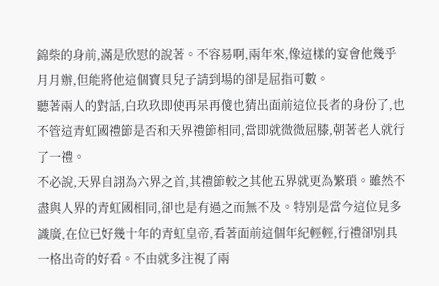錦柴的身前,滿是欣慰的說著。不容易啊,兩年來,像這樣的宴會他幾乎月月辦,但能將他這個寶貝兒子請到場的卻是屈指可數。
聽著兩人的對話,白玖玖即使再呆再傻也猜出面前這位長者的身份了,也不管這青虹國禮節是否和天界禮節相同,當即就微微屈膝,朝著老人就行了一禮。
不必說,天界自詡為六界之首,其禮節較之其他五界就更為繁瑣。雖然不盡與人界的青虹國相同,卻也是有過之而無不及。特別是當今這位見多識廣,在位已好幾十年的青虹皇帝,看著面前這個年紀輕輕,行禮卻別具一格出奇的好看。不由就多注視了兩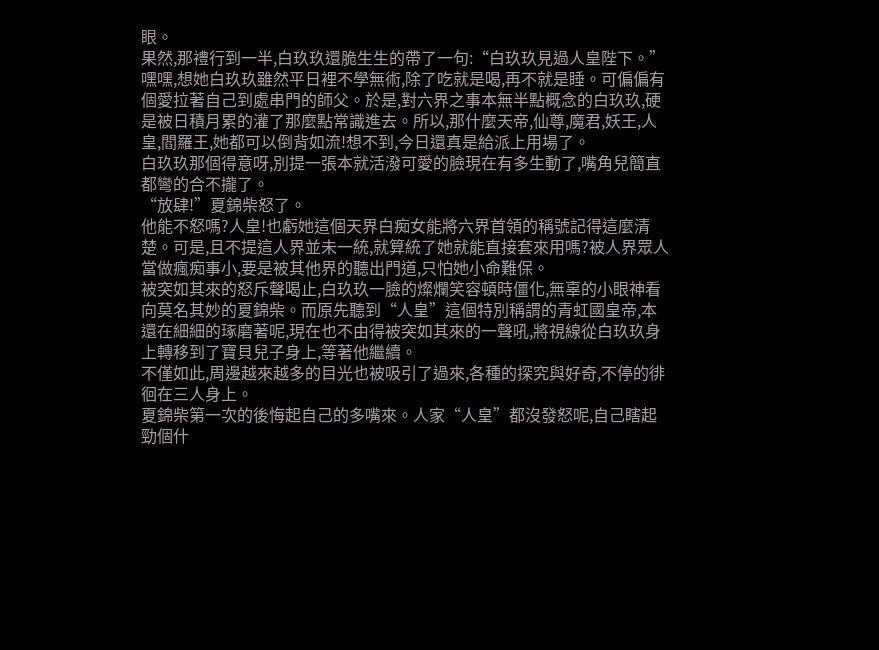眼。
果然,那禮行到一半,白玖玖還脆生生的帶了一句:“白玖玖見過人皇陛下。”
嘿嘿,想她白玖玖雖然平日裡不學無術,除了吃就是喝,再不就是睡。可偏偏有個愛拉著自己到處串門的師父。於是,對六界之事本無半點概念的白玖玖,硬是被日積月累的灌了那麼點常識進去。所以,那什麼天帝,仙尊,魔君,妖王,人皇,閻羅王,她都可以倒背如流!想不到,今日還真是給派上用場了。
白玖玖那個得意呀,別提一張本就活潑可愛的臉現在有多生動了,嘴角兒簡直都彎的合不攏了。
“放肆!”夏錦柴怒了。
他能不怒嗎?人皇!也虧她這個天界白痴女能將六界首領的稱號記得這麼清楚。可是,且不提這人界並未一統,就算統了她就能直接套來用嗎?被人界眾人當做瘋痴事小,要是被其他界的聽出門道,只怕她小命難保。
被突如其來的怒斥聲喝止,白玖玖一臉的燦爛笑容頓時僵化,無辜的小眼神看向莫名其妙的夏錦柴。而原先聽到“人皇”這個特別稱謂的青虹國皇帝,本還在細細的琢磨著呢,現在也不由得被突如其來的一聲吼,將視線從白玖玖身上轉移到了寶貝兒子身上,等著他繼續。
不僅如此,周邊越來越多的目光也被吸引了過來,各種的探究與好奇,不停的徘徊在三人身上。
夏錦柴第一次的後悔起自己的多嘴來。人家“人皇”都沒發怒呢,自己瞎起勁個什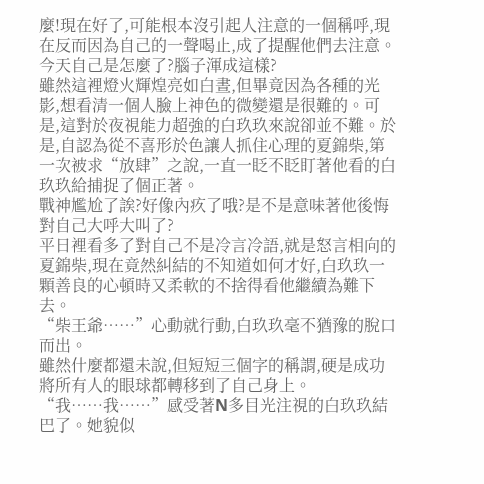麼!現在好了,可能根本沒引起人注意的一個稱呼,現在反而因為自己的一聲喝止,成了提醒他們去注意。今天自己是怎麼了?腦子渾成這樣?
雖然這裡燈火輝煌亮如白晝,但畢竟因為各種的光影,想看清一個人臉上神色的微變還是很難的。可是,這對於夜視能力超強的白玖玖來說卻並不難。於是,自認為從不喜形於色讓人抓住心理的夏錦柴,第一次被求“放肆”之說,一直一眨不眨盯著他看的白玖玖給捕捉了個正著。
戰神尷尬了誒?好像內疚了哦?是不是意味著他後悔對自己大呼大叫了?
平日裡看多了對自己不是冷言冷語,就是怒言相向的夏錦柴,現在竟然糾結的不知道如何才好,白玖玖一顆善良的心頓時又柔軟的不捨得看他繼續為難下去。
“柴王爺……”心動就行動,白玖玖毫不猶豫的脫口而出。
雖然什麼都還未說,但短短三個字的稱謂,硬是成功將所有人的眼球都轉移到了自己身上。
“我……我……”感受著N多目光注視的白玖玖結巴了。她貌似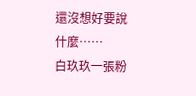還沒想好要說什麼……
白玖玖一張粉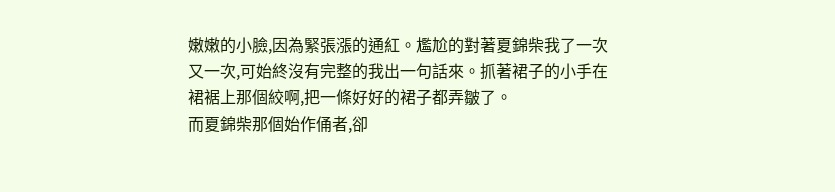嫩嫩的小臉,因為緊張漲的通紅。尷尬的對著夏錦柴我了一次又一次,可始終沒有完整的我出一句話來。抓著裙子的小手在裙裾上那個絞啊,把一條好好的裙子都弄皺了。
而夏錦柴那個始作俑者,卻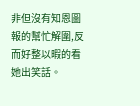非但沒有知恩圖報的幫忙解圍,反而好整以暇的看她出笑話。